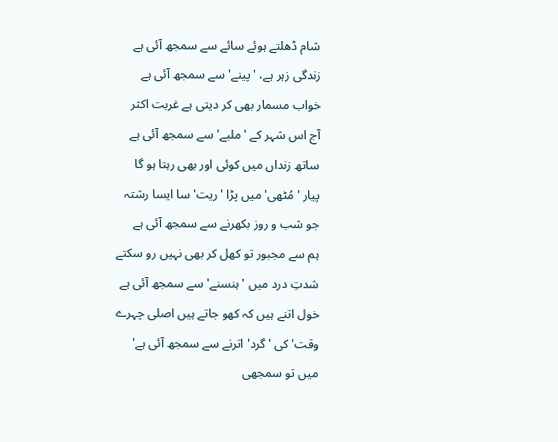شام ڈھلتے ہوئے سائے سے سمجھ آئی ہے
زندگی زہر ہے، 'پینے' سے سمجھ آئی ہے
خواب مسمار بھی کر دیتی ہے غربت اکثر
آج اس شہر کے 'ملبے' سے سمجھ آئی ہے
ساتھ زنداں میں کوئی اور بھی رہتا ہو گا
پیار 'مُٹھی' میں پڑا 'ریت' سا ایسا رشتہ
جو شب و روز بکھرنے سے سمجھ آئی ہے
ہم سے مجبور تو کھل کر بھی نہیں رو سکتے
شدتِ درد میں 'ہنسنے' سے سمجھ آئی ہے
خول اتنے ہیں کہ کھو جاتے ہیں اصلی چہرے
وقت' کی 'گرد' اترنے سے سمجھ آئی ہے'
میں تو سمجھی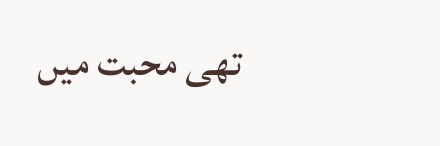تھی محبت میں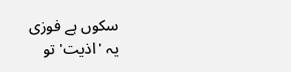سکوں ہے فوزی
یہ 'اذیت' تو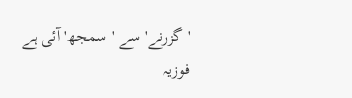'گزرنے' سے 'سمجھ' آئی ہے
فوزیہ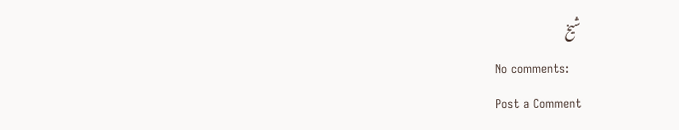شیخ
No comments:
Post a Comment